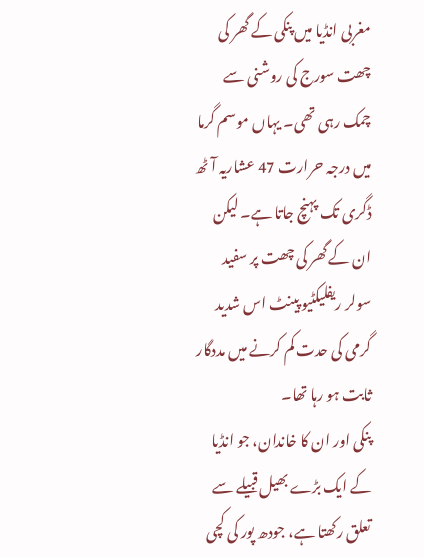مغربی انڈیا میں پنکی کے گھر کی چھت سورج کی روشنی سے چمک رہی تھی۔ یہاں موسم گرما میں درجہ حرارت 47 عشاریہ آٹھ ڈگری تک پہنچ جاتا ہے۔ لیکن ان کے گھر کی چھت پر سفید سولر ریفلیکٹیو پینٹ اس شدید گرمی کی حدت کم کرنے میں مددگار ثابت ہو رہا تھا۔
پنکی اور ان کا خاندان، جو انڈیا کے ایک بڑے بھیل قبیلے سے تعلق رکھتا ہے، جودھ پور کی کچی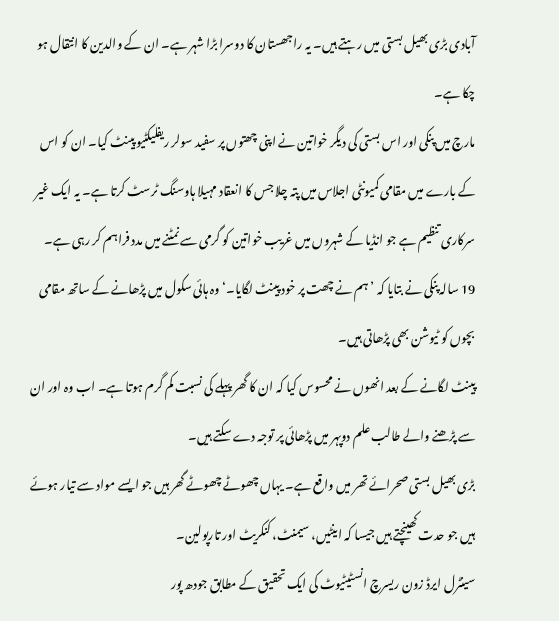آبادی بڑی بھیل بستی میں رہتے ہیں۔ یہ راجھستان کا دوسرا بڑا شہر ہے۔ ان کے والدین کا انتقال ہو چکا ہے۔
مارچ میں پنکی اور اس بستی کی دیگر خواتین نے اپنی چھتوں پر سفید سولر ریفلیکٹیو پینٹ کیا۔ ان کو اس کے بارے میں مقامی کمیونٹی اجلاس میں پتہ چلا جس کا انعقاد مہیلا ہاوسنگ ٹرسٹ کرتا ہے۔ یہ ایک غیر سرکاری تنظیم ہے جو انڈیا کے شہروں میں غریب خواتین کو گرمی سے نمٹنے میں مدد فراہم کر رہی ہے۔
19 سالہ پنکی نے بتایا کہ ’ہم نے چھت پر خود پینٹ لگایا۔‘ وہ ہائی سکول میں پڑھانے کے ساتھ مقامی بچوں کو ٹیوشن بھی پڑھاتی ہیں۔
پینٹ لگانے کے بعد انھوں نے محسوس کیا کہ ان کا گھر پہلے کی نسبت کم گرم ہوتا ہے۔ اب وہ اور ان سے پڑھنے والے طالب علم دوپہر میں پڑھائی پر توجہ دے سکتے ہیں۔
بڑی بھیل بستی صحرائے تھر میں واقع ہے۔ یہاں چھوٹے چھوٹے گھر ہیں جو ایسے مواد سے تیار ہوئے ہیں جو حدت کھینچتے ہیں جیسا کہ اینٹیں، سیمنٹ، کنکریٹ اور تارپولین۔
سینٹرل ایرڈ زون ریسرچ انسٹیٹیوٹ کی ایک تحقیق کے مطابق جودھ پور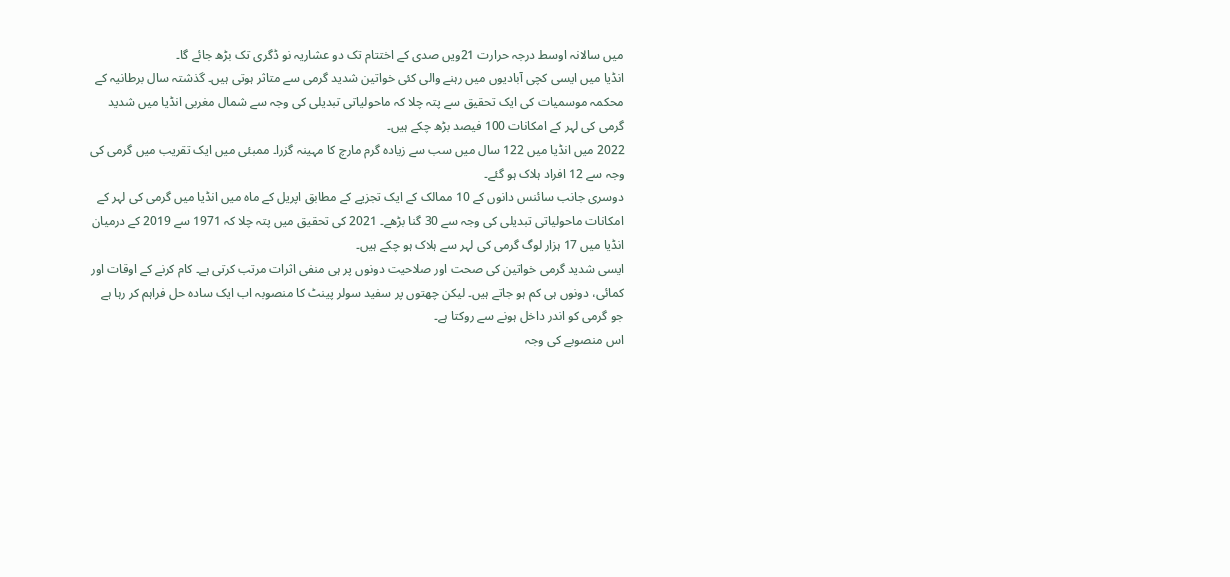میں سالانہ اوسط درجہ حرارت 21ویں صدی کے اختتام تک دو عشاریہ نو ڈگری تک بڑھ جائے گا۔
انڈیا میں ایسی کچی آبادیوں میں رہنے والی کئی خواتین شدید گرمی سے متاثر ہوتی ہیں۔ گذشتہ سال برطانیہ کے محکمہ موسمیات کی ایک تحقیق سے پتہ چلا کہ ماحولیاتی تبدیلی کی وجہ سے شمال مغربی انڈیا میں شدید گرمی کی لہر کے امکانات 100 فیصد بڑھ چکے ہیں۔
2022 میں انڈیا میں 122 سال میں سب سے زیادہ گرم مارچ کا مہینہ گزرا۔ ممبئی میں ایک تقریب میں گرمی کی وجہ سے 12 افراد ہلاک ہو گئے۔
دوسری جانب سائنس دانوں کے 10 ممالک کے ایک تجزیے کے مطابق اپریل کے ماہ میں انڈیا میں گرمی کی لہر کے امکانات ماحولیاتی تبدیلی کی وجہ سے 30 گنا بڑھے۔ 2021 کی تحقیق میں پتہ چلا کہ 1971 سے 2019 کے درمیان انڈیا میں 17 ہزار لوگ گرمی کی لہر سے ہلاک ہو چکے ہیں۔
ایسی شدید گرمی خواتین کی صحت اور صلاحیت دونوں پر ہی منفی اثرات مرتب کرتی ہے۔ کام کرنے کے اوقات اور کمائی، دونوں ہی کم ہو جاتے ہیں۔ لیکن چھتوں پر سفید سولر پینٹ کا منصوبہ اب ایک سادہ حل فراہم کر رہا ہے جو گرمی کو اندر داخل ہونے سے روکتا ہے۔
اس منصوبے کی وجہ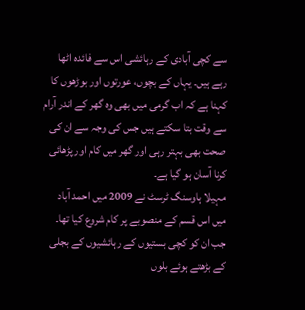سے کچی آبادی کے رہائشی اس سے فائدہ اٹھا رہے ہیں۔ یہاں کے بچوں، عورتوں اور بوڑھوں کا کہنا ہے کہ اب گرمی میں بھی وہ گھر کے اندر آرام سے وقت بتا سکتے ہیں جس کی وجہ سے ان کی صحت بھی بہتر رہی اور گھر میں کام اور پڑھائی کرنا آسان ہو گیا ہے۔
مہیلا ہاوسنگ ٹرسٹ نے 2009 میں احمد آباد میں اس قسم کے منصوبے پر کام شروع کیا تھا۔ جب ان کو کچی بستیوں کے رہائشیوں کے بجلی کے بڑھتے ہوئے بلوں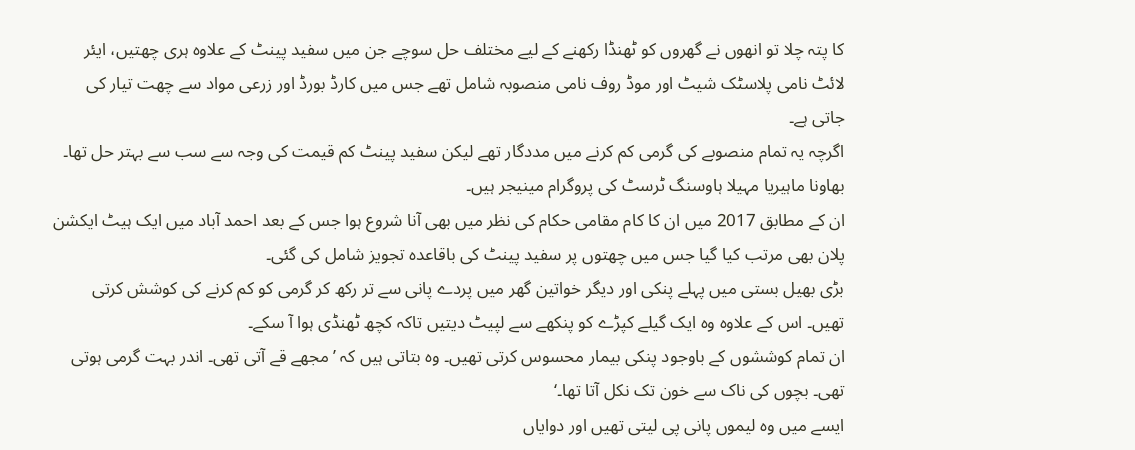کا پتہ چلا تو انھوں نے گھروں کو ٹھنڈا رکھنے کے لیے مختلف حل سوچے جن میں سفید پینٹ کے علاوہ ہری چھتیں، ایئر لائٹ نامی پلاسٹک شیٹ اور موڈ روف نامی منصوبہ شامل تھے جس میں کارڈ بورڈ اور زرعی مواد سے چھت تیار کی جاتی ہے۔
اگرچہ یہ تمام منصوبے کی گرمی کم کرنے میں مددگار تھے لیکن سفید پینٹ کم قیمت کی وجہ سے سب سے بہتر حل تھا۔
بھاونا ماہیریا مہیلا ہاوسنگ ٹرسٹ کی پروگرام مینیجر ہیں۔
ان کے مطابق 2017 میں ان کا کام مقامی حکام کی نظر میں بھی آنا شروع ہوا جس کے بعد احمد آباد میں ایک ہیٹ ایکشن پلان بھی مرتب کیا گیا جس میں چھتوں پر سفید پینٹ کی باقاعدہ تجویز شامل کی گئی۔
بڑی بھیل بستی میں پہلے پنکی اور دیگر خواتین گھر میں پردے پانی سے تر رکھ کر گرمی کو کم کرنے کی کوشش کرتی تھیں۔ اس کے علاوہ وہ ایک گیلے کپڑے کو پنکھے سے لپیٹ دیتیں تاکہ کچھ ٹھنڈی ہوا آ سکے۔
ان تمام کوششوں کے باوجود پنکی بیمار محسوس کرتی تھیں۔ وہ بتاتی ہیں کہ ’مجھے قے آتی تھی۔ اندر بہت گرمی ہوتی تھی۔ بچوں کی ناک سے خون تک نکل آتا تھا۔‘
ایسے میں وہ لیموں پانی پی لیتی تھیں اور دوایاں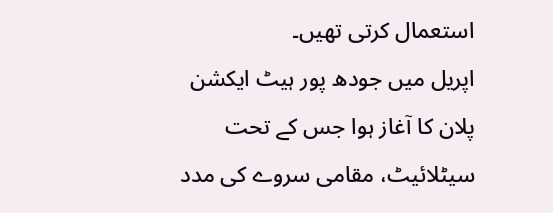استعمال کرتی تھیں۔
اپریل میں جودھ پور ہیٹ ایکشن پلان کا آغاز ہوا جس کے تحت سیٹلائیٹ، مقامی سروے کی مدد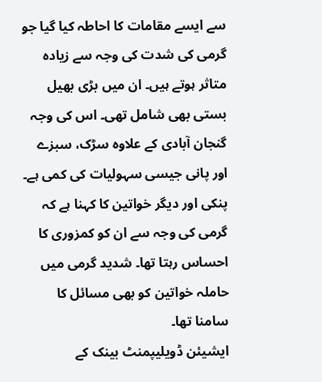سے ایسے مقامات کا احاطہ کیا گیا جو گرمی کی شدت کی وجہ سے زیادہ متاثر ہوتے ہیں۔ ان میں بڑی بھیل بستی بھی شامل تھی۔ اس کی وجہ گنجان آبادی کے علاوہ سڑک، سبزے اور پانی جیسی سہولیات کی کمی ہے۔
پنکی اور دیگر خواتین کا کہنا ہے کہ گرمی کی وجہ سے ان کو کمزوری کا احساس رہتا تھا۔ شدید گرمی میں حاملہ خواتین کو بھی مسائل کا سامنا تھا۔
ایشیئن ڈویلیپمنٹ بینک کے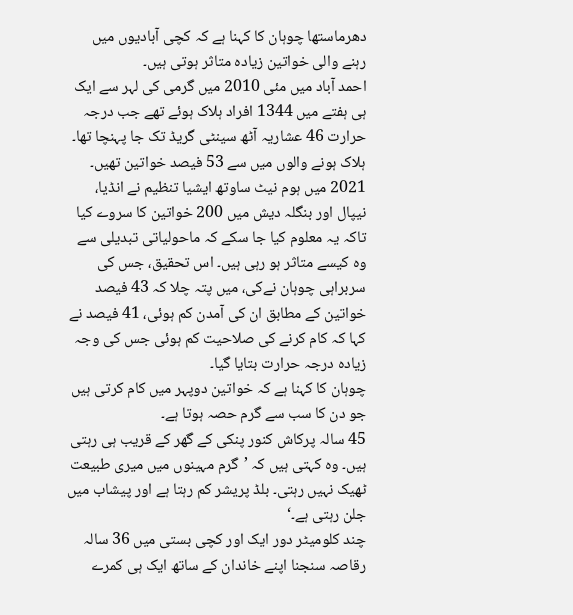دھرماستھا چوہان کا کہنا ہے کہ کچی آبادیوں میں رہنے والی خواتین زیادہ متاثر ہوتی ہیں۔
احمد آباد میں مئی 2010 میں گرمی کی لہر سے ایک ہی ہفتے میں 1344 افراد ہلاک ہوئے تھے جب درجہ حرارت 46 عشاریہ آٹھ سینٹی گریڈ تک جا پہنچا تھا۔ ہلاک ہونے والوں میں سے 53 فیصد خواتین تھیں۔
2021 میں ہوم نیٹ ساوتھ ایشیا تنظیم نے انڈیا، نیپال اور بنگلہ دیش میں 200 خواتین کا سروے کیا تاکہ یہ معلوم کیا جا سکے کہ ماحولیاتی تبدیلی سے وہ کیسے متاثر ہو رہی ہیں۔ اس تحقیق، جس کی سربراہی چوہان نےکی، میں پتہ چلا کہ 43 فیصد خواتین کے مطابق ان کی آمدن کم ہوئی، 41 فیصد نے کہا کہ کام کرنے کی صلاحیت کم ہوئی جس کی وجہ زیادہ درجہ حرارت بتایا گیا۔
چوہان کا کہنا ہے کہ خواتین دوپہر میں کام کرتی ہیں جو دن کا سب سے گرم حصہ ہوتا ہے۔
45 سالہ پرکاش کنور پنکی کے گھر کے قریب ہی رہتی ہیں۔ وہ کہتی ہیں کہ ’گرم مہینوں میں میری طبیعت ٹھیک نہیں رہتی۔ بلڈ پریشر کم رہتا ہے اور پیشاب میں جلن رہتی ہے۔‘
چند کلومیٹر دور ایک اور کچی بستی میں 36 سالہ رقاصہ سنجنا اپنے خاندان کے ساتھ ایک ہی کمرے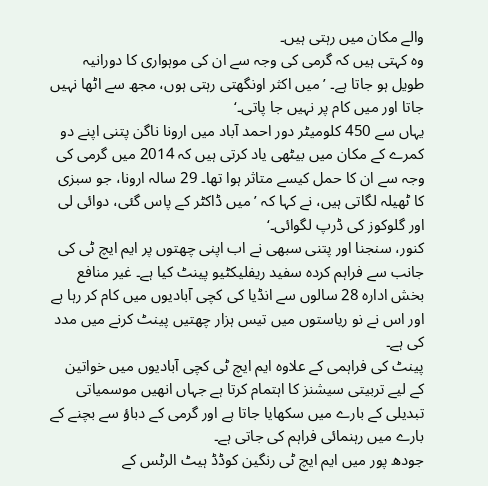والے مکان میں رہتی ہیں۔
وہ کہتی ہیں کہ گرمی کی وجہ سے ان کی موہواری کا دورانیہ طویل ہو جاتا ہے۔ ’میں اکثر اونگھتی رہتی ہوں، مجھ سے اٹھا نہیں جاتا اور میں کام پر نہیں جا پاتی۔‘
یہاں سے 450 کلومیٹر دور احمد آباد میں ارونا ناگن پتنی اپنے دو کمرے کے مکان میں بیٹھی یاد کرتی ہیں کہ 2014 میں گرمی کی وجہ سے ان کا حمل کیسے متاثر ہوا تھا۔ 29 سالہ ارونا، جو سبزی کا ٹھیلہ لگاتی ہیں، نے کہا کہ ’میں ڈاکٹر کے پاس گئی، دوائی لی اور گلوکوز کی ڈرپ لگوائی۔‘
کنور، سنجنا اور پتنی سبھی نے اب اپنی چھتوں پر ایم ایچ ٹی کی جانب سے فراہم کردہ سفید ریفلیکٹیو پینٹ کیا ہے۔ غیر منافع بخش ادارہ 28 سالوں سے انڈیا کی کچی آبادیوں میں کام کر رہا ہے اور اس نے نو ریاستوں میں تیس ہزار چھتیں پینٹ کرنے میں مدد کی ہے۔
پینٹ کی فراہمی کے علاوہ ایم ایچ ٹی کچی آبادیوں میں خواتین کے لیے تربیتی سیشنز کا اہتمام کرتا ہے جہاں انھیں موسمیاتی تبدیلی کے بارے میں سکھایا جاتا ہے اور گرمی کے دباؤ سے بچنے کے بارے میں رہنمائی فراہم کی جاتی ہے۔
جودھ پور میں ایم ایچ ٹی رنگین کوڈڈ ہیٹ الرٹس کے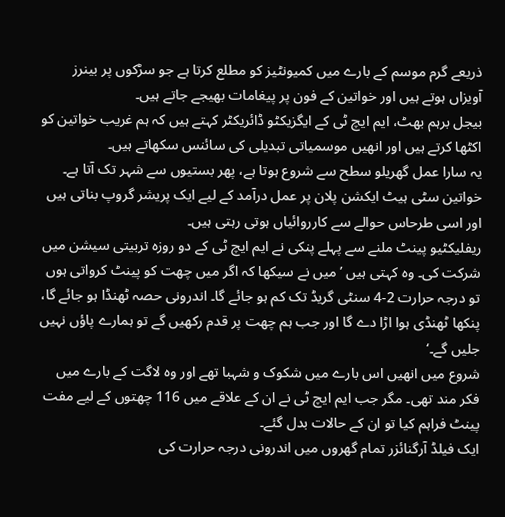ذریعے گرم موسم کے بارے میں کمیونٹیز کو مطلع کرتا ہے جو سڑکوں پر بینرز آویزاں ہوتے ہیں اور خواتین کے فون پر پیغامات بھیجے جاتے ہیں۔
بیجل برہم بھٹ، ایم ایچ ٹی کے ایگزیکٹو ڈائریکٹر کہتے ہیں کہ ہم غریب خواتین کو اکٹھا کرتے ہیں اور انھیں موسمیاتی تبدیلی کی سائنس سکھاتے ہیں۔
یہ سارا عمل گھریلو سطح سے شروع ہوتا ہے، پھر بستیوں سے شہر تک آتا ہے۔ خواتین سٹی ہیٹ ایکشن پلان پر عمل درآمد کے لیے ایک پریشر گروپ بناتی ہیں اور اسی طرحاس حوالے سے کارروائیاں ہوتی رہتی ہیں۔
ریفلیکٹیو پینٹ ملنے سے پہلے پنکی نے ایم ایچ ٹی کے دو روزہ تربیتی سیشن میں شرکت کی۔ وہ کہتی ہیں ’میں نے سیکھا کہ اگر میں چھت کو پینٹ کرواتی ہوں تو درجہ حرارت 2-4 سنٹی گریڈ تک کم ہو جائے گا۔ اندرونی حصہ ٹھنڈا ہو جائے گا، پنکھا ٹھنڈی ہوا اڑا دے گا اور جب ہم چھت پر قدم رکھیں گے تو ہمارے پاؤں نہیں جلیں گے۔‘
شروع میں انھیں اس بارے میں شکوک و شہبا تھے اور وہ لاگت کے بارے میں فکر مند تھی۔ مگر جب ایم ایچ ٹی نے ان کے علاقے میں 116 چھتوں کے لیے مفت پینٹ فراہم کیا تو ان کے حالات بدل گئے۔
ایک فیلڈ آرگنائزر تمام گھروں میں اندرونی درجہ حرارت کی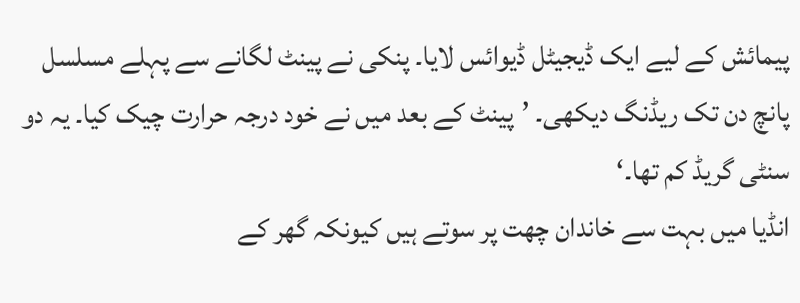پیمائش کے لیے ایک ڈیجیٹل ڈیوائس لایا۔ پنکی نے پینٹ لگانے سے پہلے مسلسل پانچ دن تک ریڈنگ دیکھی۔ ’پینٹ کے بعد میں نے خود درجہ حرارت چیک کیا۔ یہ دو سنٹی گریڈ کم تھا۔‘
انڈیا میں بہت سے خاندان چھت پر سوتے ہیں کیونکہ گھر کے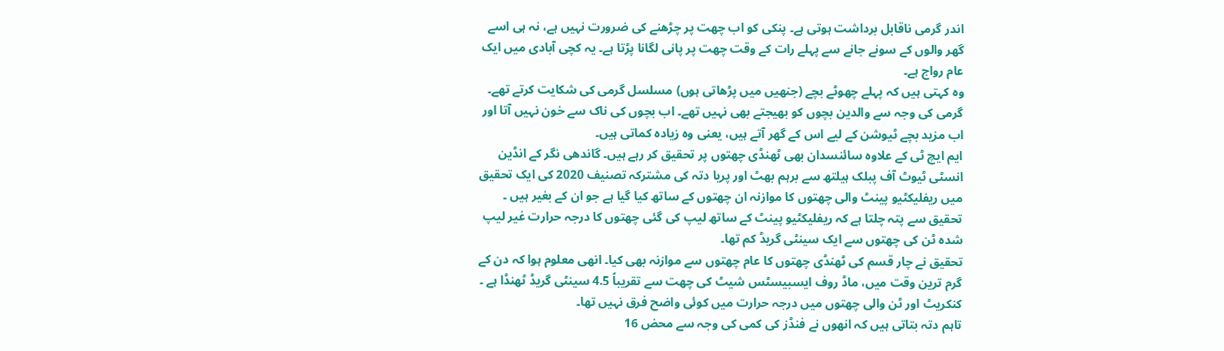اندر گرمی ناقابل برداشت ہوتی ہے۔ پنکی کو اب چھت پر چڑھنے کی ضرورت نہیں ہے، نہ ہی اسے گھر والوں کے سونے جانے سے پہلے رات کے وقت چھت پر پانی لگانا پڑتا ہے۔ یہ کچی آبادی میں ایک عام رواج ہے۔
وہ کہتی ہیں کہ پہلے چھوٹے بچے (جنھیں میں پڑھاتی ہوں) مسلسل گرمی کی شکایت کرتے تھے۔ گرمی کی وجہ سے والدین بچوں کو بھیجتے بھی نہیں تھے۔ اب بچوں کی ناک سے خون نہیں آتا اور اب مزید بچے ٹیوشن کے لیے اس کے گھر آتے ہیں، یعنی وہ زیادہ کماتی ہیں۔
ایم ایچ ٹی کے علاوہ سائنسدان بھی ٹھنڈی چھتوں پر تحقیق کر رہے ہیں۔ گاندھی نگر کے انڈین انسٹی ٹیوٹ آف پبلک ہیلتھ سے برہم بھٹ اور پریا دتہ کی مشترکہ تصنیف 2020 کی ایک تحقیق میں ریفلیکٹیو پینٹ والی چھتوں کا موازنہ ان چھتوں کے ساتھ کیا گیا ہے جو ان کے بغیر ہیں ۔ تحقیق سے پتہ چلتا ہے کہ ریفلیکٹیو پینٹ کے ساتھ لیپ کی گئی چھتوں کا درجہ حرارت غیر لیپ شدہ ٹن کی چھتوں سے ایک سینٹی گریڈ کم تھا۔
تحقیق نے چار قسم کی ٹھنڈی چھتوں کا عام چھتوں سے موازنہ بھی کیا۔ انھی معلوم ہوا کہ دن کے گرم ترین وقت میں، ماڈ روف ایسبیسٹس شیٹ کی چھت سے تقریباً 4.5 سینٹی گریڈ ٹھنڈا ہے ۔ کنکریٹ اور ٹن والی چھتوں میں درجہ حرارت میں کوئی واضح فرق نہیں تھا۔
تاہم دتہ بتاتی ہیں کہ انھوں نے فنڈز کی کمی کی وجہ سے محض 16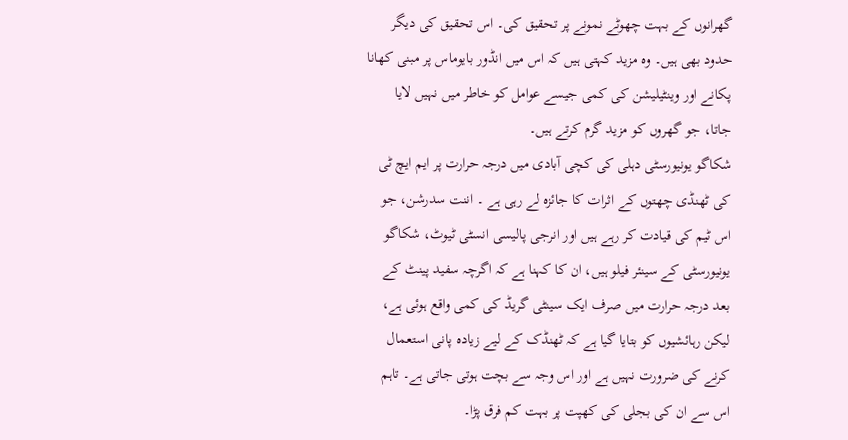گھرانوں کے بہت چھوٹے نمونے پر تحقیق کی۔ اس تحقیق کی دیگر حدود بھی ہیں۔ وہ مزید کہتی ہیں کہ اس میں انڈور بایوماس پر مبنی کھانا پکانے اور وینٹیلیشن کی کمی جیسے عوامل کو خاطر میں نہیں لایا جاتا، جو گھروں کو مزید گرم کرتے ہیں۔
شکاگو یونیورسٹی دہلی کی کچی آبادی میں درجہ حرارت پر ایم ایچ ٹی کی ٹھنڈی چھتوں کے اثرات کا جائزہ لے رہی ہے ۔ اننت سدرشن، جو اس ٹیم کی قیادت کر رہے ہیں اور انرجی پالیسی انسٹی ٹیوٹ، شکاگو یونیورسٹی کے سینئر فیلو ہیں، ان کا کہنا ہے کہ اگرچہ سفید پینٹ کے بعد درجہ حرارت میں صرف ایک سینٹی گریڈ کی کمی واقع ہوئی ہے، لیکن رہائشیوں کو بتایا گیا ہے کہ ٹھنڈک کے لیے زیادہ پانی استعمال کرنے کی ضرورت نہیں ہے اور اس وجہ سے بچت ہوتی جاتی ہے۔ تاہم اس سے ان کی بجلی کی کھپت پر بہت کم فرق پڑا۔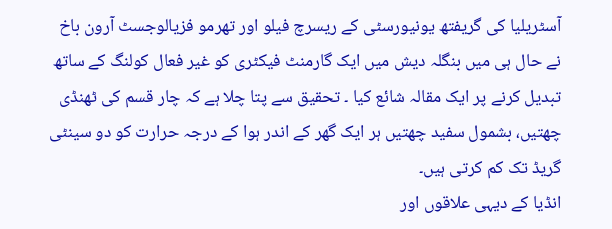آسٹریلیا کی گریفتھ یونیورسٹی کے ریسرچ فیلو اور تھرمو فزیالوجسٹ آرون باخ نے حال ہی میں بنگلہ دیش میں ایک گارمنٹ فیکٹری کو غیر فعال کولنگ کے ساتھ تبدیل کرنے پر ایک مقالہ شائع کیا ۔ تحقیق سے پتا چلا ہے کہ چار قسم کی ٹھنڈی چھتیں، بشمول سفید چھتیں ہر ایک گھر کے اندر ہوا کے درجہ حرارت کو دو سینٹی گریڈ تک کم کرتی ہیں۔
انڈیا کے دیہی علاقوں اور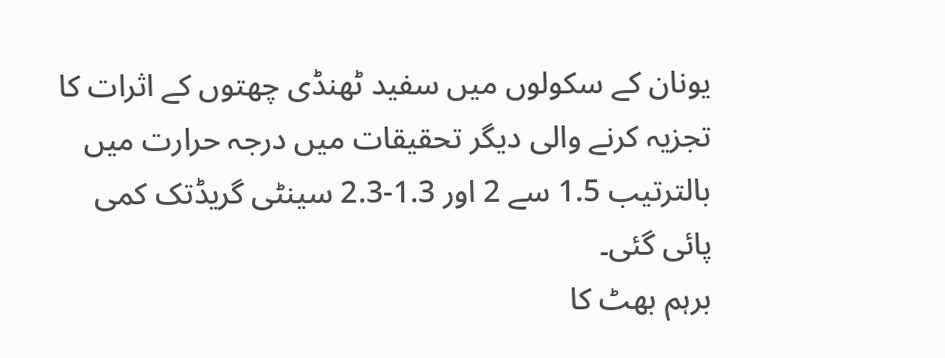یونان کے سکولوں میں سفید ٹھنڈی چھتوں کے اثرات کا تجزیہ کرنے والی دیگر تحقیقات میں درجہ حرارت میں بالترتیب 1.5 سے 2 اور 1.3-2.3 سینٹی گریڈتک کمی پائی گئی۔
برہم بھٹ کا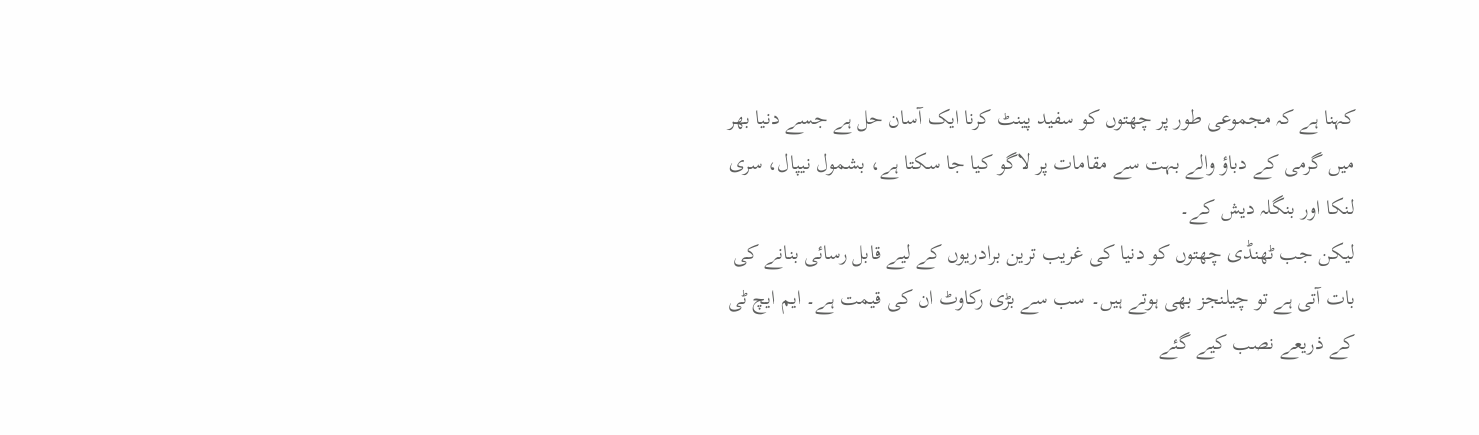کہنا ہے کہ مجموعی طور پر چھتوں کو سفید پینٹ کرنا ایک آسان حل ہے جسے دنیا بھر میں گرمی کے دباؤ والے بہت سے مقامات پر لاگو کیا جا سکتا ہے، بشمول نیپال، سری لنکا اور بنگلہ دیش کے۔
لیکن جب ٹھنڈی چھتوں کو دنیا کی غریب ترین برادریوں کے لیے قابل رسائی بنانے کی بات آتی ہے تو چیلنجز بھی ہوتے ہیں۔ سب سے بڑی رکاوٹ ان کی قیمت ہے۔ ایم ایچ ٹی کے ذریعے نصب کیے گئے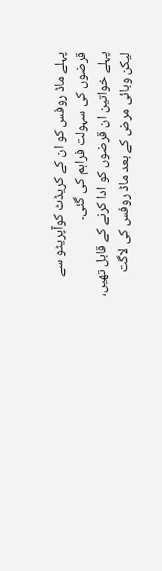پہلے ماڈ روفس کو ان کے کریڈٹ کوآپریٹو سے قرضوں کی سہولت فراہم کی گئی۔
پہلے خواتین ان قرضوں کو ادا کرنے کے قابل تھیں، لیکن وبائی مرض کے بعد ماڈ روفس کی لاگت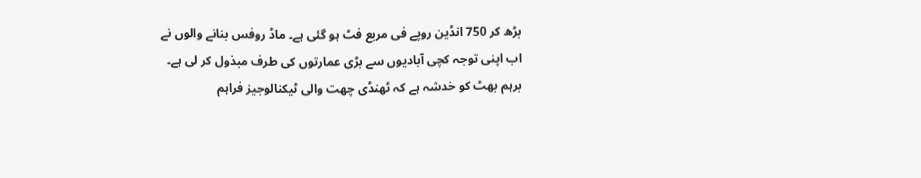بڑھ کر 750 انڈین روپے فی مربع فٹ ہو گئی ہے۔ ماڈ روفس بنانے والوں نے اب اپنی توجہ کچی آبادیوں سے بڑی عمارتوں کی طرف مبذول کر لی ہے۔
برہم بھٹ کو خدشہ ہے کہ ٹھنڈی چھت والی ٹیکنالوجیز فراہم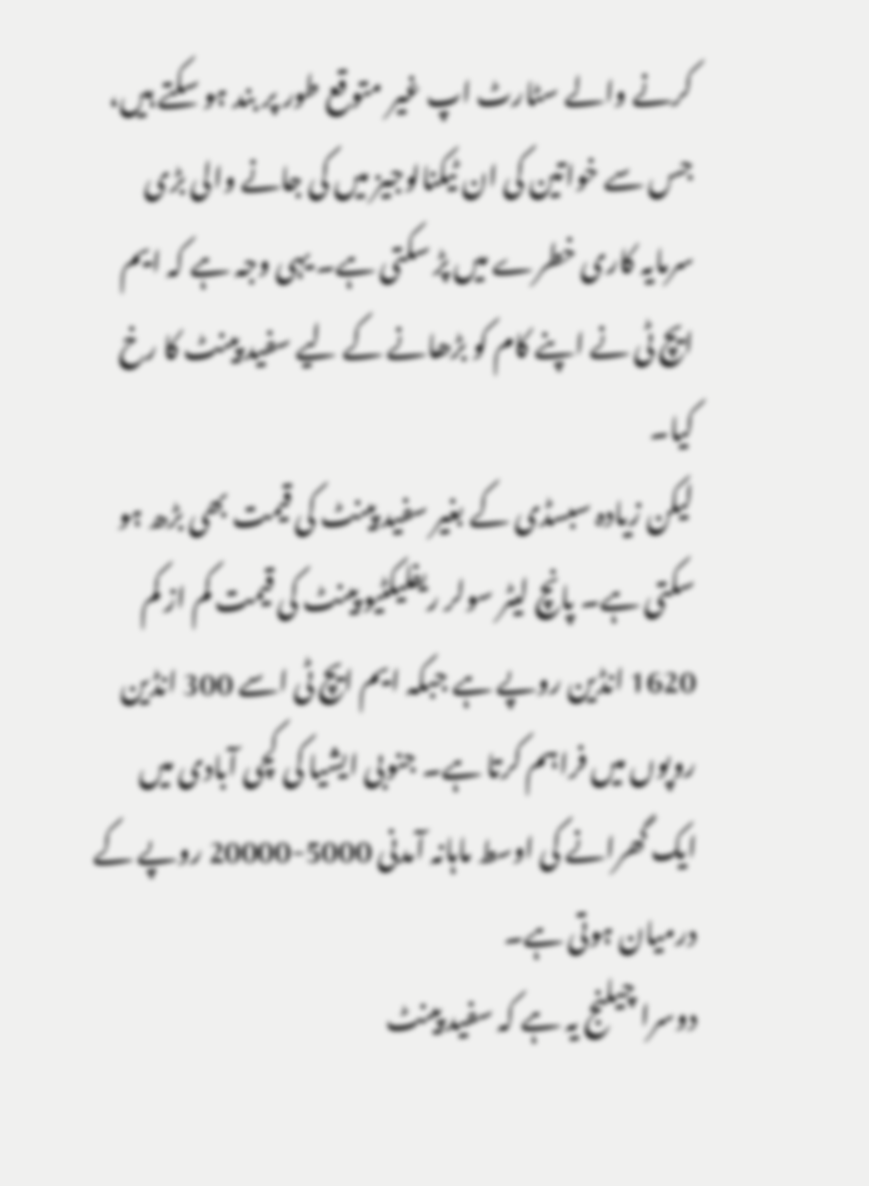کرنے والے سٹارٹ اپ غیر متوقع طور پر بند ہو سکتے ہیں، جس سے خواتین کی ان ٹیکنالوجیز میں کی جانے والی بڑی سرمایہ کاری خطرے میں پڑ سکتی ہے۔ یہی وجہ ہے کہ ایم ایچ ٹی نے اپنے کام کو بڑھانے کے لیے سفید پینٹ کا رخ کیا۔
لیکن زیادہ سبسڈی کے بغیر سفید پینٹ کی قیمت بھی بڑھ ہو سکتی ہے۔ پانچ لیٹر سولر ریفلیکٹیو پینٹ کی قیمت کم از کم 1620 انڈین روپے ہے جبکہ ایم ایچ ٹی اسے 300 انڈین روپوں میں فراہم کرتا ہے۔ جنوبی ایشیا کی کچی آبادی میں ایک گھرانے کی اوسط ماہانہ آمدنی 5000-20000 روپے کے درمیان ہوتی ہے۔
دوسرا چیلنج یہ ہے کہ سفید پینٹ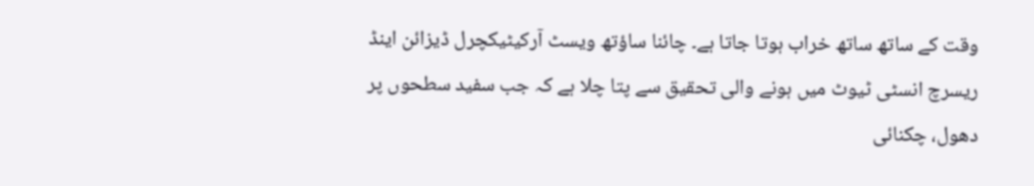وقت کے ساتھ ساتھ خراب ہوتا جاتا ہے۔ چائنا ساؤتھ ویسٹ آرکیٹیکچرل ڈیزائن اینڈ ریسرچ انسٹی ٹیوٹ میں ہونے والی تحقیق سے پتا چلا ہے کہ جب سفید سطحوں پر دھول، چکنائی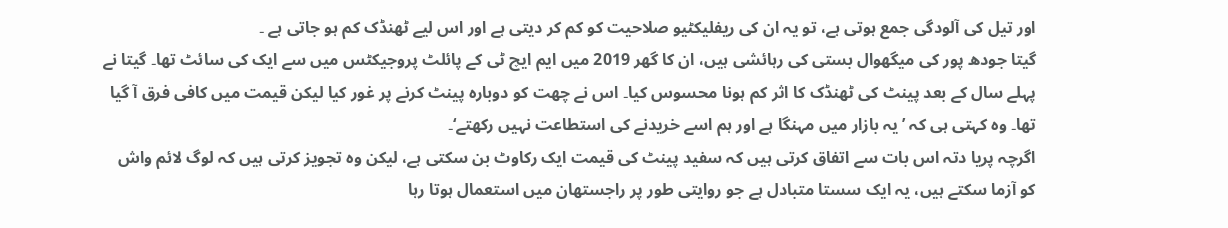اور تیل کی آلودگی جمع ہوتی ہے، تو یہ ان کی ریفلیکٹیو صلاحیت کو کم کر دیتی ہے اور اس لیے ٹھنڈک کم ہو جاتی ہے ۔
گیتا جودھ پور کی میگھوال بستی کی رہائشی ہیں، ان کا گھر 2019 میں ایم ایچ ٹی کے پائلٹ پروجیکٹس میں سے ایک کی سائٹ تھا۔ گیتا نے پہلے سال کے بعد پینٹ کی ٹھنڈک کا اثر کم ہونا محسوس کیا۔ اس نے چھت کو دوبارہ پینٹ کرنے پر غور کیا لیکن قیمت میں کافی فرق آ گیا تھا۔ وہ کہتی ہی کہ ’یہ بازار میں مہنگا ہے اور ہم اسے خریدنے کی استطاعت نہیں رکھتے‘۔
اگرچہ پریا دتہ اس بات سے اتفاق کرتی ہیں کہ سفید پینٹ کی قیمت ایک رکاوٹ بن سکتی ہے، لیکن وہ تجویز کرتی ہیں کہ لوگ لائم واش کو آزما سکتے ہیں، یہ ایک سستا متبادل ہے جو روایتی طور پر راجستھان میں استعمال ہوتا رہا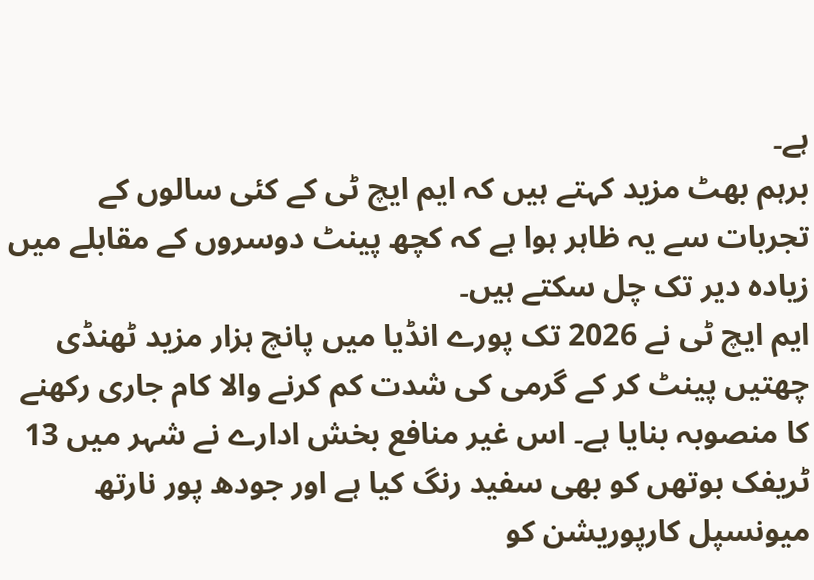ہے۔
برہم بھٹ مزید کہتے ہیں کہ ایم ایچ ٹی کے کئی سالوں کے تجربات سے یہ ظاہر ہوا ہے کہ کچھ پینٹ دوسروں کے مقابلے میں زیادہ دیر تک چل سکتے ہیں۔
ایم ایچ ٹی نے 2026 تک پورے انڈیا میں پانچ ہزار مزید ٹھنڈی چھتیں پینٹ کر کے گرمی کی شدت کم کرنے والا کام جاری رکھنے کا منصوبہ بنایا ہے۔ اس غیر منافع بخش ادارے نے شہر میں 13 ٹریفک بوتھں کو بھی سفید رنگ کیا ہے اور جودھ پور نارتھ میونسپل کارپوریشن کو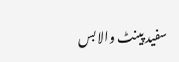سفید پینٹ والا بس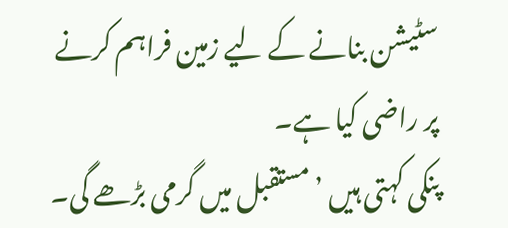سٹیشن بنانے کے لیے زمین فراہم کرنے پر راضی کیا ہے۔
پنکی کہتی ہیں ’مستقبل میں گرمی بڑھے گی۔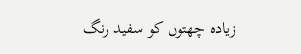زیادہ چھتوں کو سفید رنگ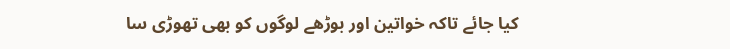کیا جائے تاکہ خواتین اور بوڑھے لوگوں کو بھی تھوڑی سا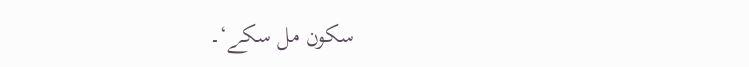سکون مل سکے‘۔